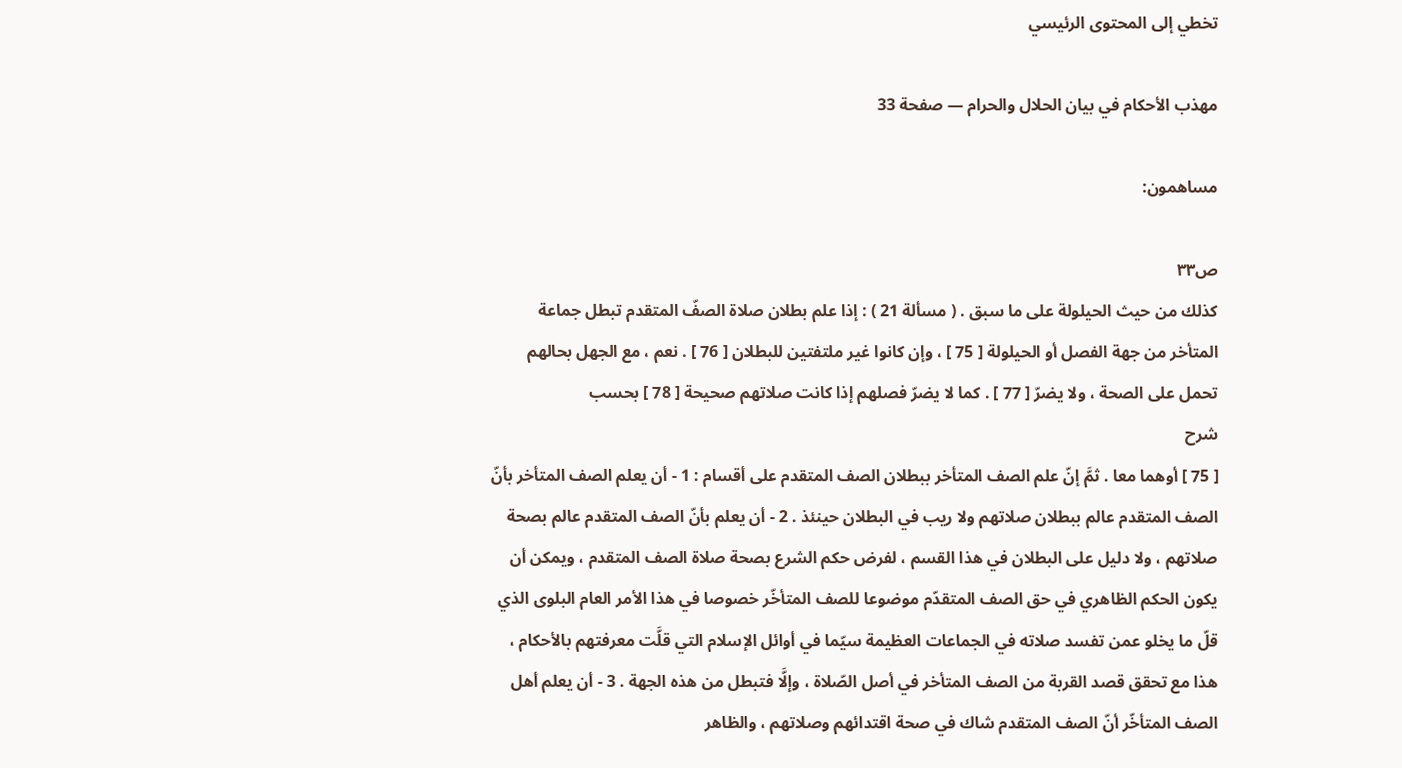تخطي إلى المحتوى الرئيسي

مهذب الأحكام في بيان الحلال والحرام — صفحة 33

مساهمون:

ص٣٣
كذلك من حيث الحيلولة على ما سبق . ( مسألة 21 ) : إذا علم بطلان صلاة الصفّ المتقدم تبطل جماعة المتأخر من جهة الفصل أو الحيلولة [ 75 ] ، وإن كانوا غير ملتفتين للبطلان [ 76 ] . نعم ، مع الجهل بحالهم تحمل على الصحة ، ولا يضرّ [ 77 ] . كما لا يضرّ فصلهم إذا كانت صلاتهم صحيحة [ 78 ] بحسب
شرح
[ 75 ] أوهما معا . ثمَّ إنّ علم الصف المتأخر ببطلان الصف المتقدم على أقسام : 1 - أن يعلم الصف المتأخر بأنّ الصف المتقدم عالم ببطلان صلاتهم ولا ريب في البطلان حينئذ . 2 - أن يعلم بأنّ الصف المتقدم عالم بصحة صلاتهم ، ولا دليل على البطلان في هذا القسم ، لفرض حكم الشرع بصحة صلاة الصف المتقدم ، ويمكن أن يكون الحكم الظاهري في حق الصف المتقدّم موضوعا للصف المتأخّر خصوصا في هذا الأمر العام البلوى الذي قلّ ما يخلو عمن تفسد صلاته في الجماعات العظيمة سيّما في أوائل الإسلام التي قلَّت معرفتهم بالأحكام ، هذا مع تحقق قصد القربة من الصف المتأخر في أصل الصّلاة ، وإلَّا فتبطل من هذه الجهة . 3 - أن يعلم أهل الصف المتأخّر أنّ الصف المتقدم شاك في صحة اقتدائهم وصلاتهم ، والظاهر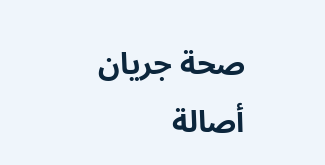صحة جريان أصالة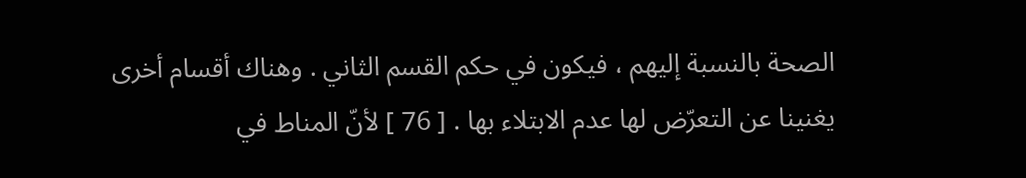الصحة بالنسبة إليهم ، فيكون في حكم القسم الثاني . وهناك أقسام أخرى يغنينا عن التعرّض لها عدم الابتلاء بها . [ 76 ] لأنّ المناط في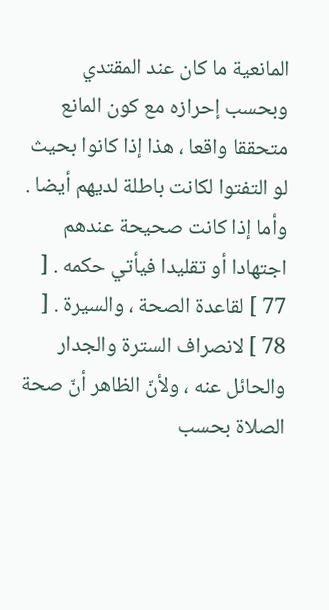المانعية ما كان عند المقتدي وبحسب إحرازه مع كون المانع متحققا واقعا ، هذا إذا كانوا بحيث لو التفتوا لكانت باطلة لديهم أيضا . وأما إذا كانت صحيحة عندهم اجتهادا أو تقليدا فيأتي حكمه . [ 77 ] لقاعدة الصحة ، والسيرة . [ 78 ] لانصراف السترة والجدار والحائل عنه ، ولأنّ الظاهر أنّ صحة الصلاة بحسب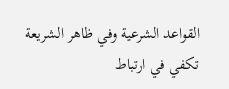القواعد الشرعية وفي ظاهر الشريعة تكفي في ارتباط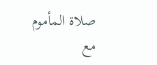صلاة المأموم مع